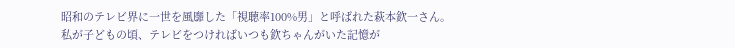昭和のテレビ界に一世を風靡した「視聴率100%男」と呼ばれた萩本欽一さん。
私が子どもの頃、テレビをつければいつも欽ちゃんがいた記憶が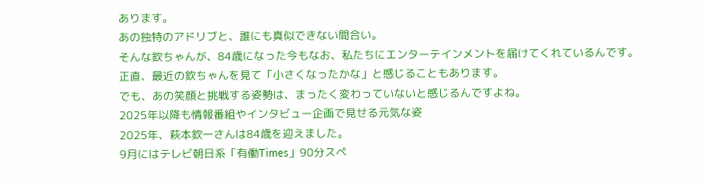あります。
あの独特のアドリブと、誰にも真似できない間合い。
そんな欽ちゃんが、84歳になった今もなお、私たちにエンターテインメントを届けてくれているんです。
正直、最近の欽ちゃんを見て「小さくなったかな」と感じることもあります。
でも、あの笑顔と挑戦する姿勢は、まったく変わっていないと感じるんですよね。
2025年以降も情報番組やインタビュー企画で見せる元気な姿
2025年、萩本欽一さんは84歳を迎えました。
9月にはテレビ朝日系「有働Times」90分スペ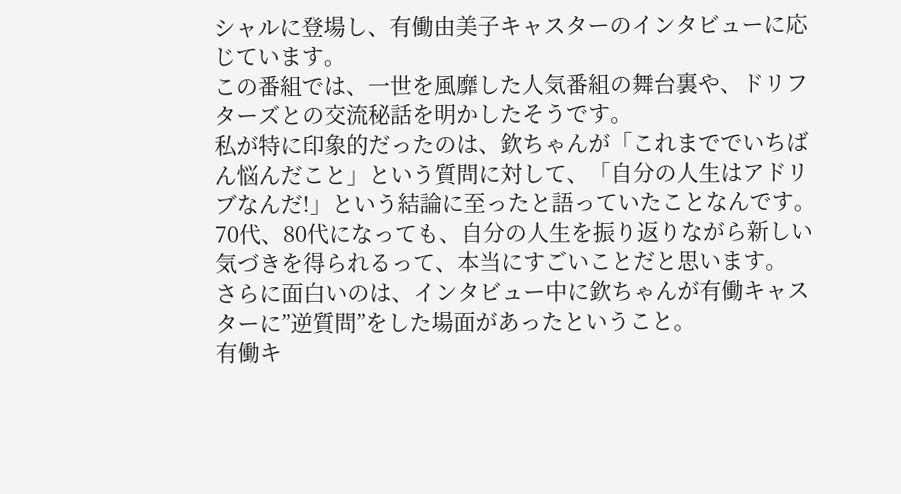シャルに登場し、有働由美子キャスターのインタビューに応じています。
この番組では、一世を風靡した人気番組の舞台裏や、ドリフターズとの交流秘話を明かしたそうです。
私が特に印象的だったのは、欽ちゃんが「これまででいちばん悩んだこと」という質問に対して、「自分の人生はアドリブなんだ!」という結論に至ったと語っていたことなんです。
70代、80代になっても、自分の人生を振り返りながら新しい気づきを得られるって、本当にすごいことだと思います。
さらに面白いのは、インタビュー中に欽ちゃんが有働キャスターに”逆質問”をした場面があったということ。
有働キ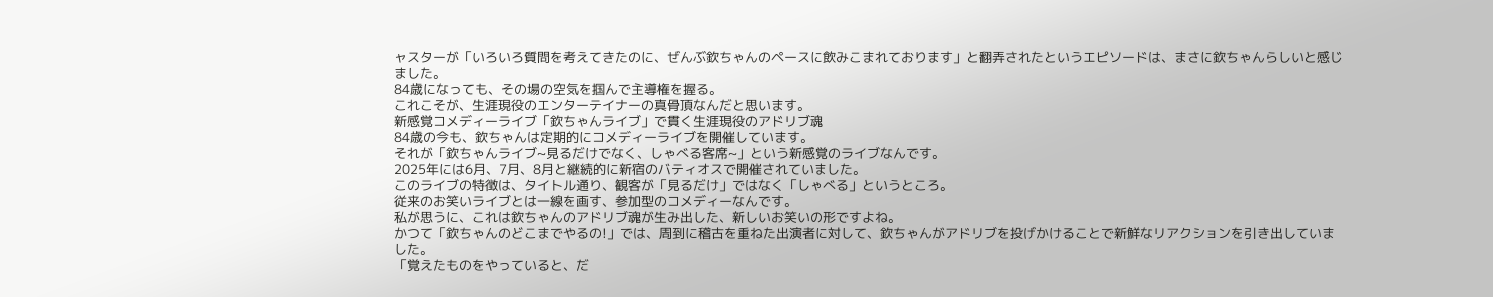ャスターが「いろいろ質問を考えてきたのに、ぜんぶ欽ちゃんのペースに飲みこまれております」と翻弄されたというエピソードは、まさに欽ちゃんらしいと感じました。
84歳になっても、その場の空気を掴んで主導権を握る。
これこそが、生涯現役のエンターテイナーの真骨頂なんだと思います。
新感覚コメディーライブ「欽ちゃんライブ」で貫く生涯現役のアドリブ魂
84歳の今も、欽ちゃんは定期的にコメディーライブを開催しています。
それが「欽ちゃんライブ~見るだけでなく、しゃべる客席~」という新感覚のライブなんです。
2025年には6月、7月、8月と継続的に新宿のバティオスで開催されていました。
このライブの特徴は、タイトル通り、観客が「見るだけ」ではなく「しゃべる」というところ。
従来のお笑いライブとは一線を画す、参加型のコメディーなんです。
私が思うに、これは欽ちゃんのアドリブ魂が生み出した、新しいお笑いの形ですよね。
かつて「欽ちゃんのどこまでやるの!」では、周到に稽古を重ねた出演者に対して、欽ちゃんがアドリブを投げかけることで新鮮なリアクションを引き出していました。
「覚えたものをやっていると、だ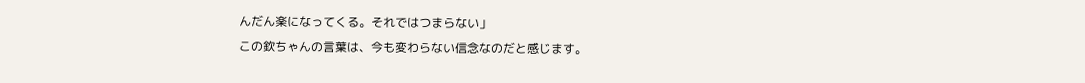んだん楽になってくる。それではつまらない」
この欽ちゃんの言葉は、今も変わらない信念なのだと感じます。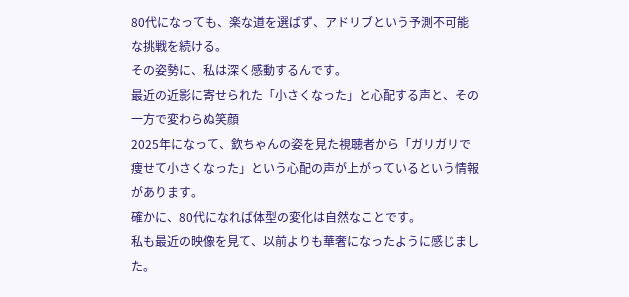80代になっても、楽な道を選ばず、アドリブという予測不可能な挑戦を続ける。
その姿勢に、私は深く感動するんです。
最近の近影に寄せられた「小さくなった」と心配する声と、その一方で変わらぬ笑顔
2025年になって、欽ちゃんの姿を見た視聴者から「ガリガリで痩せて小さくなった」という心配の声が上がっているという情報があります。
確かに、80代になれば体型の変化は自然なことです。
私も最近の映像を見て、以前よりも華奢になったように感じました。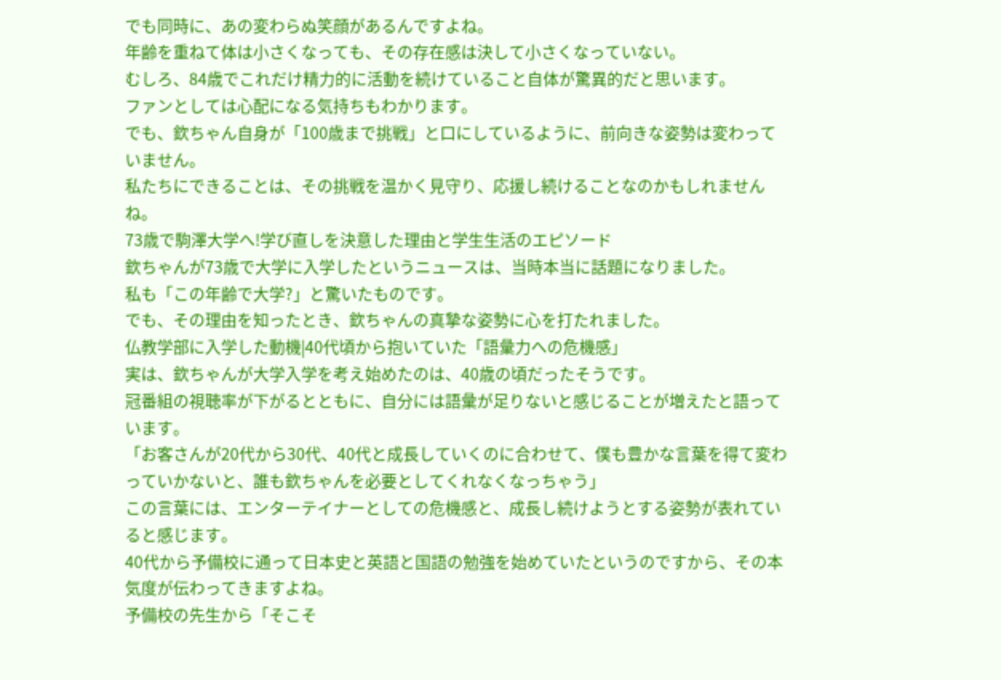でも同時に、あの変わらぬ笑顔があるんですよね。
年齢を重ねて体は小さくなっても、その存在感は決して小さくなっていない。
むしろ、84歳でこれだけ精力的に活動を続けていること自体が驚異的だと思います。
ファンとしては心配になる気持ちもわかります。
でも、欽ちゃん自身が「100歳まで挑戦」と口にしているように、前向きな姿勢は変わっていません。
私たちにできることは、その挑戦を温かく見守り、応援し続けることなのかもしれませんね。
73歳で駒澤大学へ!学び直しを決意した理由と学生生活のエピソード
欽ちゃんが73歳で大学に入学したというニュースは、当時本当に話題になりました。
私も「この年齢で大学?」と驚いたものです。
でも、その理由を知ったとき、欽ちゃんの真摯な姿勢に心を打たれました。
仏教学部に入学した動機|40代頃から抱いていた「語彙力への危機感」
実は、欽ちゃんが大学入学を考え始めたのは、40歳の頃だったそうです。
冠番組の視聴率が下がるとともに、自分には語彙が足りないと感じることが増えたと語っています。
「お客さんが20代から30代、40代と成長していくのに合わせて、僕も豊かな言葉を得て変わっていかないと、誰も欽ちゃんを必要としてくれなくなっちゃう」
この言葉には、エンターテイナーとしての危機感と、成長し続けようとする姿勢が表れていると感じます。
40代から予備校に通って日本史と英語と国語の勉強を始めていたというのですから、その本気度が伝わってきますよね。
予備校の先生から「そこそ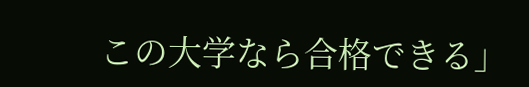この大学なら合格できる」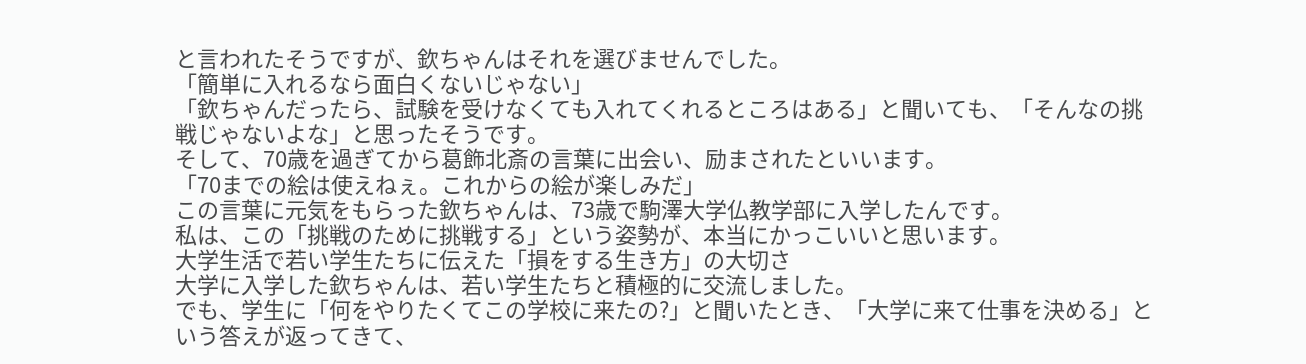と言われたそうですが、欽ちゃんはそれを選びませんでした。
「簡単に入れるなら面白くないじゃない」
「欽ちゃんだったら、試験を受けなくても入れてくれるところはある」と聞いても、「そんなの挑戦じゃないよな」と思ったそうです。
そして、70歳を過ぎてから葛飾北斎の言葉に出会い、励まされたといいます。
「70までの絵は使えねぇ。これからの絵が楽しみだ」
この言葉に元気をもらった欽ちゃんは、73歳で駒澤大学仏教学部に入学したんです。
私は、この「挑戦のために挑戦する」という姿勢が、本当にかっこいいと思います。
大学生活で若い学生たちに伝えた「損をする生き方」の大切さ
大学に入学した欽ちゃんは、若い学生たちと積極的に交流しました。
でも、学生に「何をやりたくてこの学校に来たの?」と聞いたとき、「大学に来て仕事を決める」という答えが返ってきて、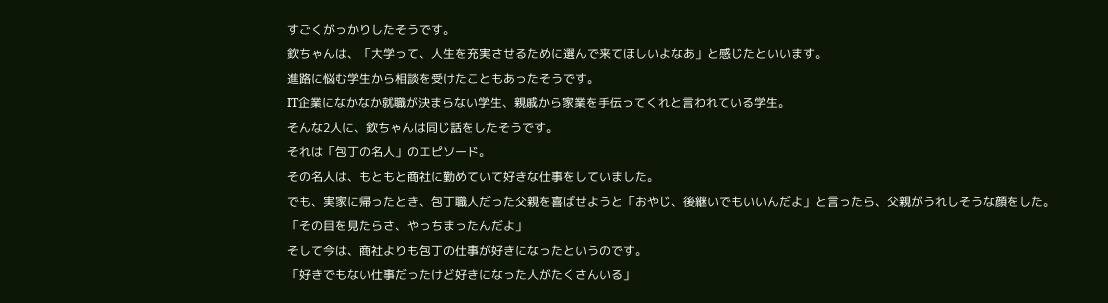すごくがっかりしたそうです。
欽ちゃんは、「大学って、人生を充実させるために選んで来てほしいよなあ」と感じたといいます。
進路に悩む学生から相談を受けたこともあったそうです。
IT企業になかなか就職が決まらない学生、親戚から家業を手伝ってくれと言われている学生。
そんな2人に、欽ちゃんは同じ話をしたそうです。
それは「包丁の名人」のエピソード。
その名人は、もともと商社に勤めていて好きな仕事をしていました。
でも、実家に帰ったとき、包丁職人だった父親を喜ばせようと「おやじ、後継いでもいいんだよ」と言ったら、父親がうれしそうな顔をした。
「その目を見たらさ、やっちまったんだよ」
そして今は、商社よりも包丁の仕事が好きになったというのです。
「好きでもない仕事だったけど好きになった人がたくさんいる」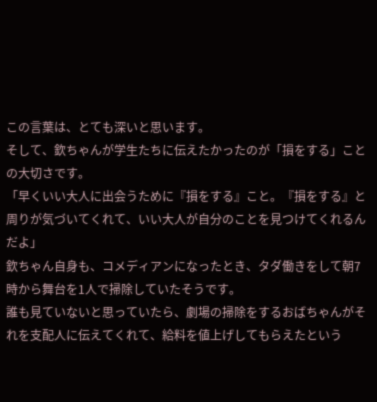この言葉は、とても深いと思います。
そして、欽ちゃんが学生たちに伝えたかったのが「損をする」ことの大切さです。
「早くいい大人に出会うために『損をする』こと。『損をする』と周りが気づいてくれて、いい大人が自分のことを見つけてくれるんだよ」
欽ちゃん自身も、コメディアンになったとき、タダ働きをして朝7時から舞台を1人で掃除していたそうです。
誰も見ていないと思っていたら、劇場の掃除をするおばちゃんがそれを支配人に伝えてくれて、給料を値上げしてもらえたという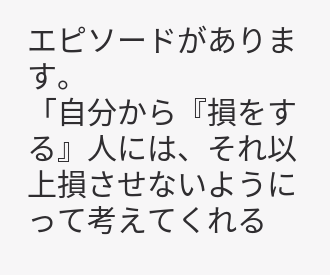エピソードがあります。
「自分から『損をする』人には、それ以上損させないようにって考えてくれる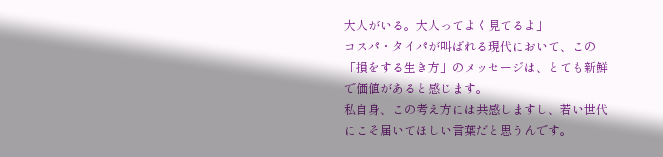大人がいる。大人ってよく見てるよ」
コスパ・タイパが叫ばれる現代において、この「損をする生き方」のメッセージは、とても新鮮で価値があると感じます。
私自身、この考え方には共感しますし、若い世代にこそ届いてほしい言葉だと思うんです。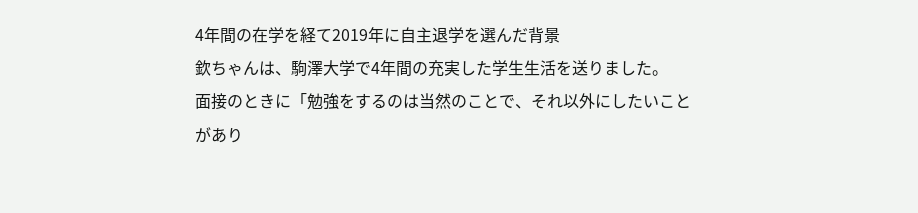4年間の在学を経て2019年に自主退学を選んだ背景
欽ちゃんは、駒澤大学で4年間の充実した学生生活を送りました。
面接のときに「勉強をするのは当然のことで、それ以外にしたいことがあり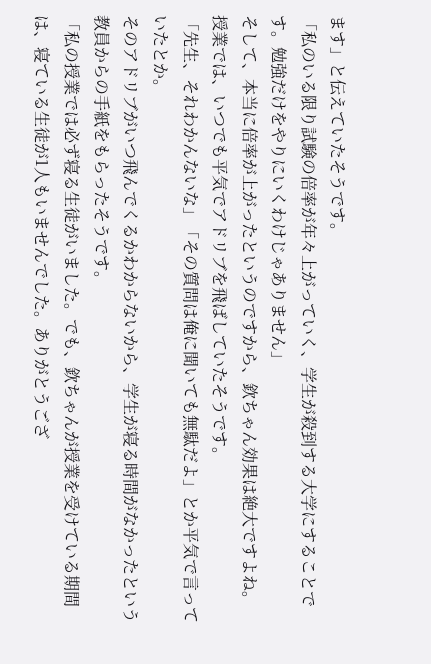ます」と伝えていたそうです。
「私のいる限り試験の倍率が年々上がっていく、学生が殺到する大学にすることです。勉強だけをやりにいくわけじゃありません」
そして、本当に倍率が上がったというのですから、欽ちゃん効果は絶大ですよね。
授業では、いつでも平気でアドリブを飛ばしていたそうです。
「先生、それわかんないな」「その質問は俺に聞いても無駄だよ」とか平気で言っていたとか。
そのアドリブがいつ飛んでくるかわからないから、学生が寝る時間がなかったという教員からの手紙をもらったそうです。
「私の授業では必ず寝る生徒がいました。でも、欽ちゃんが授業を受けている期間は、寝ている生徒が1人もいませんでした。ありがとうござ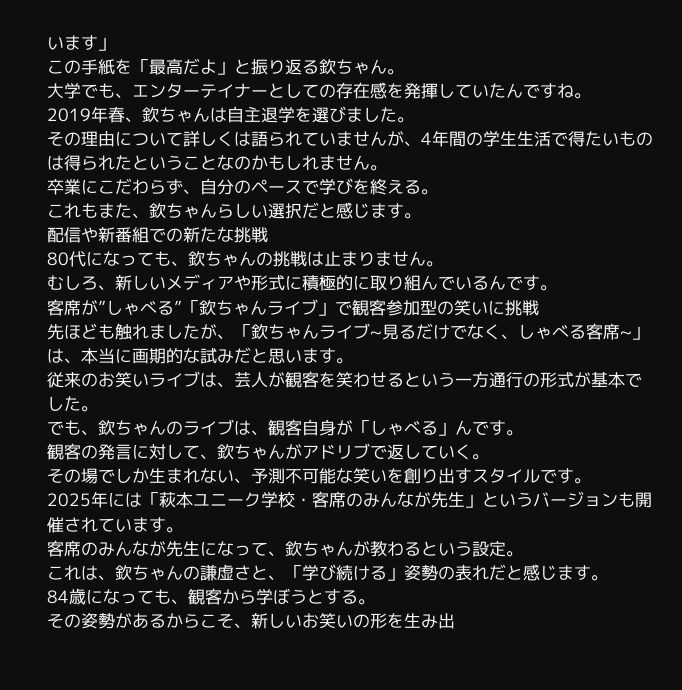います」
この手紙を「最高だよ」と振り返る欽ちゃん。
大学でも、エンターテイナーとしての存在感を発揮していたんですね。
2019年春、欽ちゃんは自主退学を選びました。
その理由について詳しくは語られていませんが、4年間の学生生活で得たいものは得られたということなのかもしれません。
卒業にこだわらず、自分のペースで学びを終える。
これもまた、欽ちゃんらしい選択だと感じます。
配信や新番組での新たな挑戦
80代になっても、欽ちゃんの挑戦は止まりません。
むしろ、新しいメディアや形式に積極的に取り組んでいるんです。
客席が”しゃべる”「欽ちゃんライブ」で観客参加型の笑いに挑戦
先ほども触れましたが、「欽ちゃんライブ~見るだけでなく、しゃべる客席~」は、本当に画期的な試みだと思います。
従来のお笑いライブは、芸人が観客を笑わせるという一方通行の形式が基本でした。
でも、欽ちゃんのライブは、観客自身が「しゃべる」んです。
観客の発言に対して、欽ちゃんがアドリブで返していく。
その場でしか生まれない、予測不可能な笑いを創り出すスタイルです。
2025年には「萩本ユニーク学校・客席のみんなが先生」というバージョンも開催されています。
客席のみんなが先生になって、欽ちゃんが教わるという設定。
これは、欽ちゃんの謙虚さと、「学び続ける」姿勢の表れだと感じます。
84歳になっても、観客から学ぼうとする。
その姿勢があるからこそ、新しいお笑いの形を生み出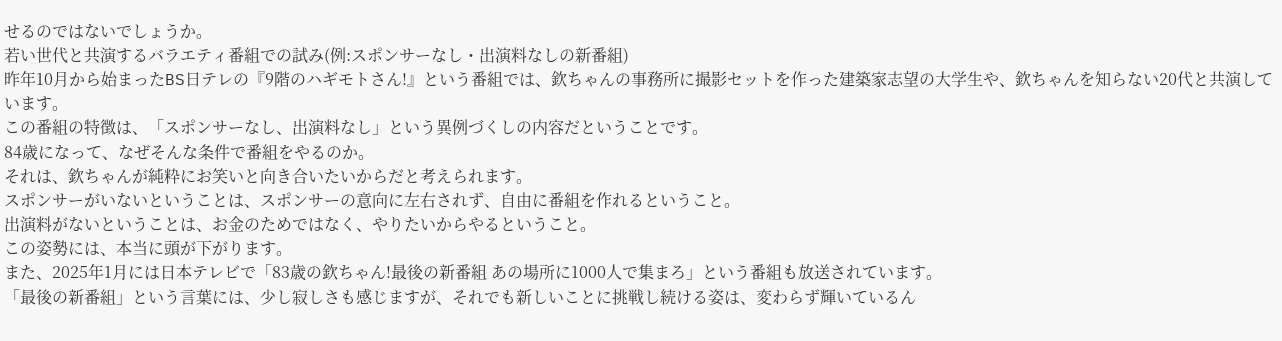せるのではないでしょうか。
若い世代と共演するバラエティ番組での試み(例:スポンサーなし・出演料なしの新番組)
昨年10月から始まったBS日テレの『9階のハギモトさん!』という番組では、欽ちゃんの事務所に撮影セットを作った建築家志望の大学生や、欽ちゃんを知らない20代と共演しています。
この番組の特徴は、「スポンサーなし、出演料なし」という異例づくしの内容だということです。
84歳になって、なぜそんな条件で番組をやるのか。
それは、欽ちゃんが純粋にお笑いと向き合いたいからだと考えられます。
スポンサーがいないということは、スポンサーの意向に左右されず、自由に番組を作れるということ。
出演料がないということは、お金のためではなく、やりたいからやるということ。
この姿勢には、本当に頭が下がります。
また、2025年1月には日本テレビで「83歳の欽ちゃん!最後の新番組 あの場所に1000人で集まろ」という番組も放送されています。
「最後の新番組」という言葉には、少し寂しさも感じますが、それでも新しいことに挑戦し続ける姿は、変わらず輝いているん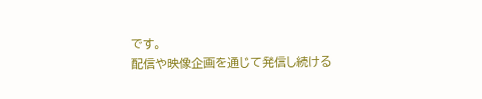です。
配信や映像企画を通じて発信し続ける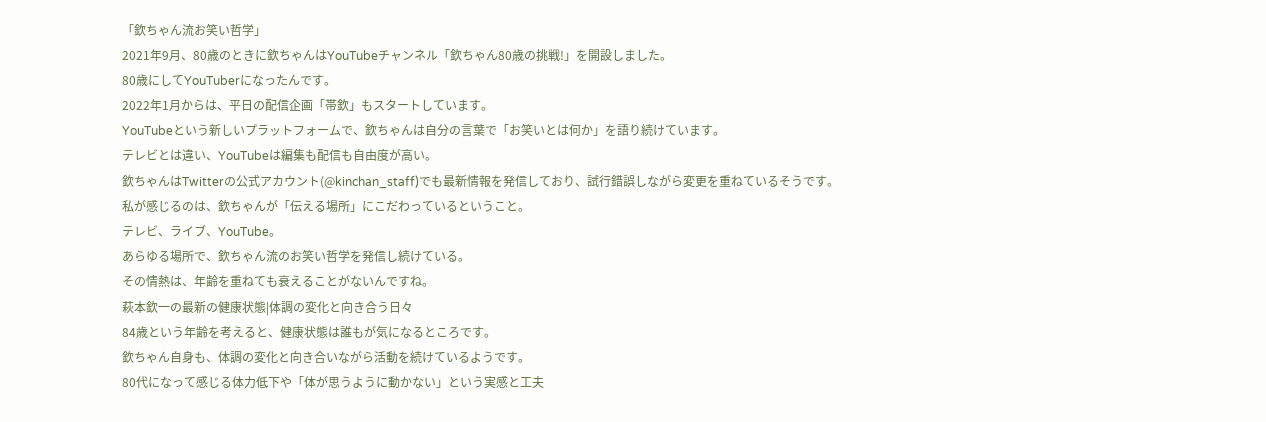「欽ちゃん流お笑い哲学」
2021年9月、80歳のときに欽ちゃんはYouTubeチャンネル「欽ちゃん80歳の挑戦!」を開設しました。
80歳にしてYouTuberになったんです。
2022年1月からは、平日の配信企画「帯欽」もスタートしています。
YouTubeという新しいプラットフォームで、欽ちゃんは自分の言葉で「お笑いとは何か」を語り続けています。
テレビとは違い、YouTubeは編集も配信も自由度が高い。
欽ちゃんはTwitterの公式アカウント(@kinchan_staff)でも最新情報を発信しており、試行錯誤しながら変更を重ねているそうです。
私が感じるのは、欽ちゃんが「伝える場所」にこだわっているということ。
テレビ、ライブ、YouTube。
あらゆる場所で、欽ちゃん流のお笑い哲学を発信し続けている。
その情熱は、年齢を重ねても衰えることがないんですね。
萩本欽一の最新の健康状態|体調の変化と向き合う日々
84歳という年齢を考えると、健康状態は誰もが気になるところです。
欽ちゃん自身も、体調の変化と向き合いながら活動を続けているようです。
80代になって感じる体力低下や「体が思うように動かない」という実感と工夫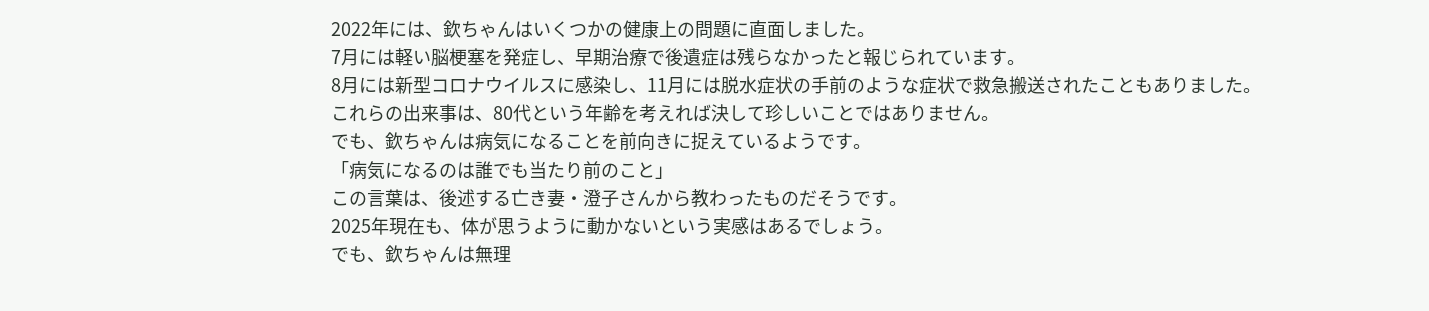2022年には、欽ちゃんはいくつかの健康上の問題に直面しました。
7月には軽い脳梗塞を発症し、早期治療で後遺症は残らなかったと報じられています。
8月には新型コロナウイルスに感染し、11月には脱水症状の手前のような症状で救急搬送されたこともありました。
これらの出来事は、80代という年齢を考えれば決して珍しいことではありません。
でも、欽ちゃんは病気になることを前向きに捉えているようです。
「病気になるのは誰でも当たり前のこと」
この言葉は、後述する亡き妻・澄子さんから教わったものだそうです。
2025年現在も、体が思うように動かないという実感はあるでしょう。
でも、欽ちゃんは無理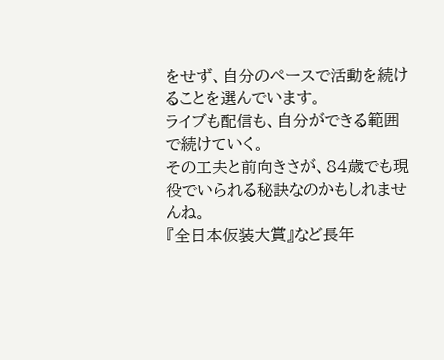をせず、自分のペースで活動を続けることを選んでいます。
ライブも配信も、自分ができる範囲で続けていく。
その工夫と前向きさが、84歳でも現役でいられる秘訣なのかもしれませんね。
『全日本仮装大賞』など長年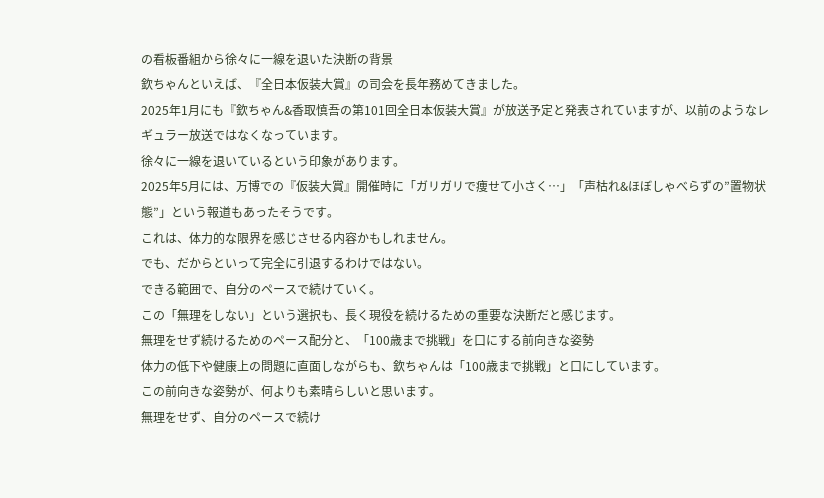の看板番組から徐々に一線を退いた決断の背景
欽ちゃんといえば、『全日本仮装大賞』の司会を長年務めてきました。
2025年1月にも『欽ちゃん&香取慎吾の第101回全日本仮装大賞』が放送予定と発表されていますが、以前のようなレギュラー放送ではなくなっています。
徐々に一線を退いているという印象があります。
2025年5月には、万博での『仮装大賞』開催時に「ガリガリで痩せて小さく…」「声枯れ&ほぼしゃべらずの”置物状態”」という報道もあったそうです。
これは、体力的な限界を感じさせる内容かもしれません。
でも、だからといって完全に引退するわけではない。
できる範囲で、自分のペースで続けていく。
この「無理をしない」という選択も、長く現役を続けるための重要な決断だと感じます。
無理をせず続けるためのペース配分と、「100歳まで挑戦」を口にする前向きな姿勢
体力の低下や健康上の問題に直面しながらも、欽ちゃんは「100歳まで挑戦」と口にしています。
この前向きな姿勢が、何よりも素晴らしいと思います。
無理をせず、自分のペースで続け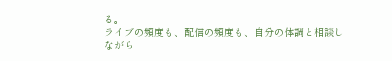る。
ライブの頻度も、配信の頻度も、自分の体調と相談しながら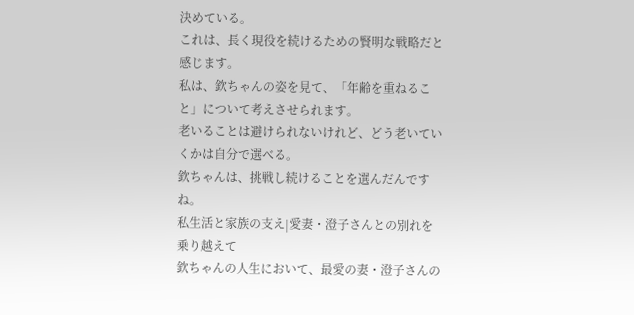決めている。
これは、長く現役を続けるための賢明な戦略だと感じます。
私は、欽ちゃんの姿を見て、「年齢を重ねること」について考えさせられます。
老いることは避けられないけれど、どう老いていくかは自分で選べる。
欽ちゃんは、挑戦し続けることを選んだんですね。
私生活と家族の支え|愛妻・澄子さんとの別れを乗り越えて
欽ちゃんの人生において、最愛の妻・澄子さんの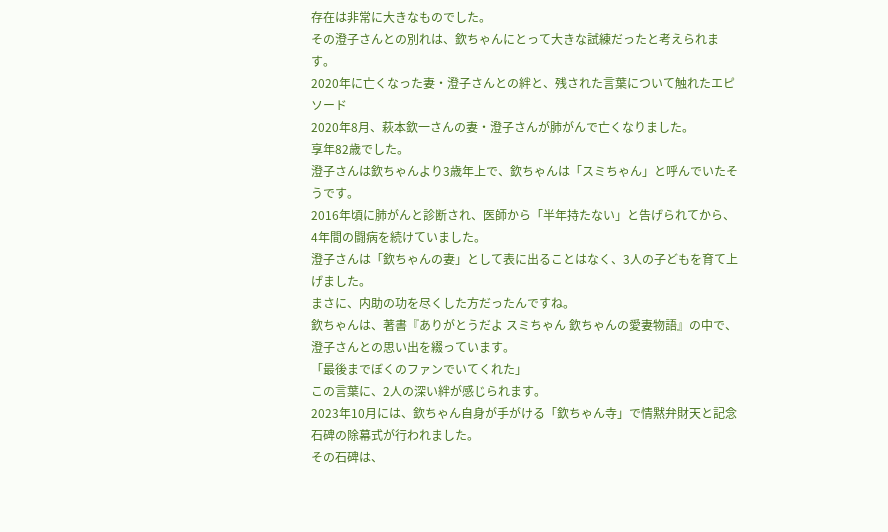存在は非常に大きなものでした。
その澄子さんとの別れは、欽ちゃんにとって大きな試練だったと考えられます。
2020年に亡くなった妻・澄子さんとの絆と、残された言葉について触れたエピソード
2020年8月、萩本欽一さんの妻・澄子さんが肺がんで亡くなりました。
享年82歳でした。
澄子さんは欽ちゃんより3歳年上で、欽ちゃんは「スミちゃん」と呼んでいたそうです。
2016年頃に肺がんと診断され、医師から「半年持たない」と告げられてから、4年間の闘病を続けていました。
澄子さんは「欽ちゃんの妻」として表に出ることはなく、3人の子どもを育て上げました。
まさに、内助の功を尽くした方だったんですね。
欽ちゃんは、著書『ありがとうだよ スミちゃん 欽ちゃんの愛妻物語』の中で、澄子さんとの思い出を綴っています。
「最後までぼくのファンでいてくれた」
この言葉に、2人の深い絆が感じられます。
2023年10月には、欽ちゃん自身が手がける「欽ちゃん寺」で情黙弁財天と記念石碑の除幕式が行われました。
その石碑は、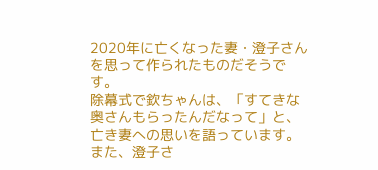2020年に亡くなった妻・澄子さんを思って作られたものだそうです。
除幕式で欽ちゃんは、「すてきな奥さんもらったんだなって」と、亡き妻への思いを語っています。
また、澄子さ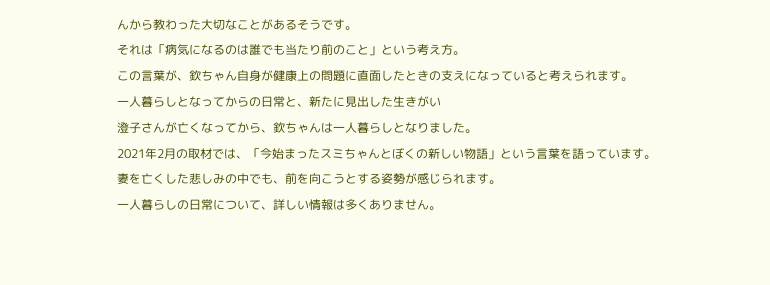んから教わった大切なことがあるそうです。
それは「病気になるのは誰でも当たり前のこと」という考え方。
この言葉が、欽ちゃん自身が健康上の問題に直面したときの支えになっていると考えられます。
一人暮らしとなってからの日常と、新たに見出した生きがい
澄子さんが亡くなってから、欽ちゃんは一人暮らしとなりました。
2021年2月の取材では、「今始まったスミちゃんとぼくの新しい物語」という言葉を語っています。
妻を亡くした悲しみの中でも、前を向こうとする姿勢が感じられます。
一人暮らしの日常について、詳しい情報は多くありません。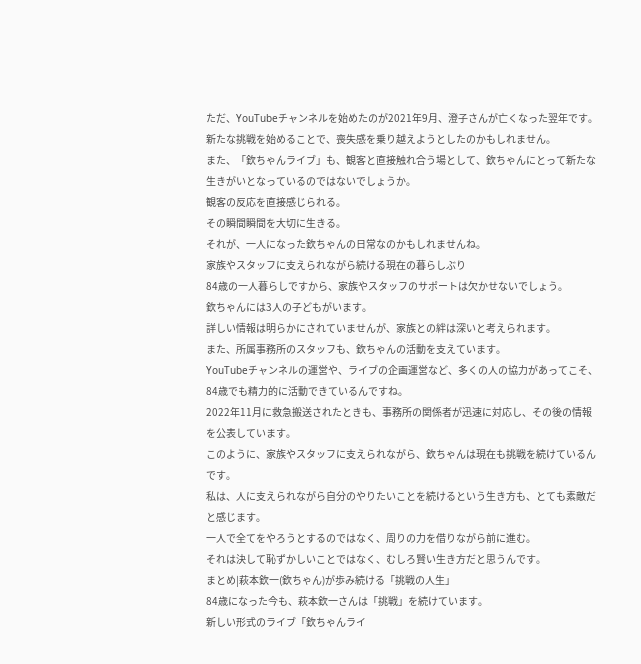ただ、YouTubeチャンネルを始めたのが2021年9月、澄子さんが亡くなった翌年です。
新たな挑戦を始めることで、喪失感を乗り越えようとしたのかもしれません。
また、「欽ちゃんライブ」も、観客と直接触れ合う場として、欽ちゃんにとって新たな生きがいとなっているのではないでしょうか。
観客の反応を直接感じられる。
その瞬間瞬間を大切に生きる。
それが、一人になった欽ちゃんの日常なのかもしれませんね。
家族やスタッフに支えられながら続ける現在の暮らしぶり
84歳の一人暮らしですから、家族やスタッフのサポートは欠かせないでしょう。
欽ちゃんには3人の子どもがいます。
詳しい情報は明らかにされていませんが、家族との絆は深いと考えられます。
また、所属事務所のスタッフも、欽ちゃんの活動を支えています。
YouTubeチャンネルの運営や、ライブの企画運営など、多くの人の協力があってこそ、84歳でも精力的に活動できているんですね。
2022年11月に救急搬送されたときも、事務所の関係者が迅速に対応し、その後の情報を公表しています。
このように、家族やスタッフに支えられながら、欽ちゃんは現在も挑戦を続けているんです。
私は、人に支えられながら自分のやりたいことを続けるという生き方も、とても素敵だと感じます。
一人で全てをやろうとするのではなく、周りの力を借りながら前に進む。
それは決して恥ずかしいことではなく、むしろ賢い生き方だと思うんです。
まとめ|萩本欽一(欽ちゃん)が歩み続ける「挑戦の人生」
84歳になった今も、萩本欽一さんは「挑戦」を続けています。
新しい形式のライブ「欽ちゃんライ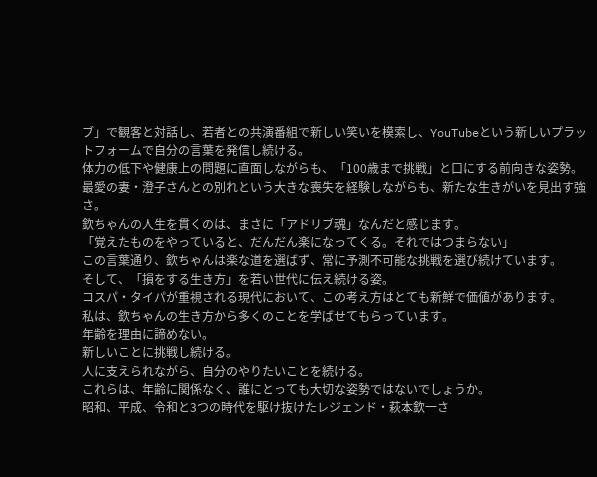ブ」で観客と対話し、若者との共演番組で新しい笑いを模索し、YouTubeという新しいプラットフォームで自分の言葉を発信し続ける。
体力の低下や健康上の問題に直面しながらも、「100歳まで挑戦」と口にする前向きな姿勢。
最愛の妻・澄子さんとの別れという大きな喪失を経験しながらも、新たな生きがいを見出す強さ。
欽ちゃんの人生を貫くのは、まさに「アドリブ魂」なんだと感じます。
「覚えたものをやっていると、だんだん楽になってくる。それではつまらない」
この言葉通り、欽ちゃんは楽な道を選ばず、常に予測不可能な挑戦を選び続けています。
そして、「損をする生き方」を若い世代に伝え続ける姿。
コスパ・タイパが重視される現代において、この考え方はとても新鮮で価値があります。
私は、欽ちゃんの生き方から多くのことを学ばせてもらっています。
年齢を理由に諦めない。
新しいことに挑戦し続ける。
人に支えられながら、自分のやりたいことを続ける。
これらは、年齢に関係なく、誰にとっても大切な姿勢ではないでしょうか。
昭和、平成、令和と3つの時代を駆け抜けたレジェンド・萩本欽一さ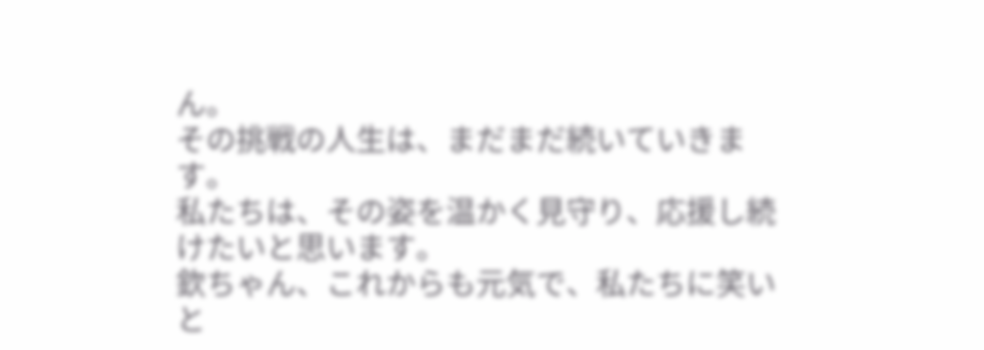ん。
その挑戦の人生は、まだまだ続いていきます。
私たちは、その姿を温かく見守り、応援し続けたいと思います。
欽ちゃん、これからも元気で、私たちに笑いと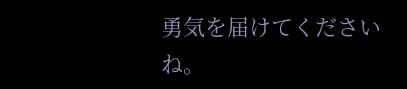勇気を届けてくださいね。